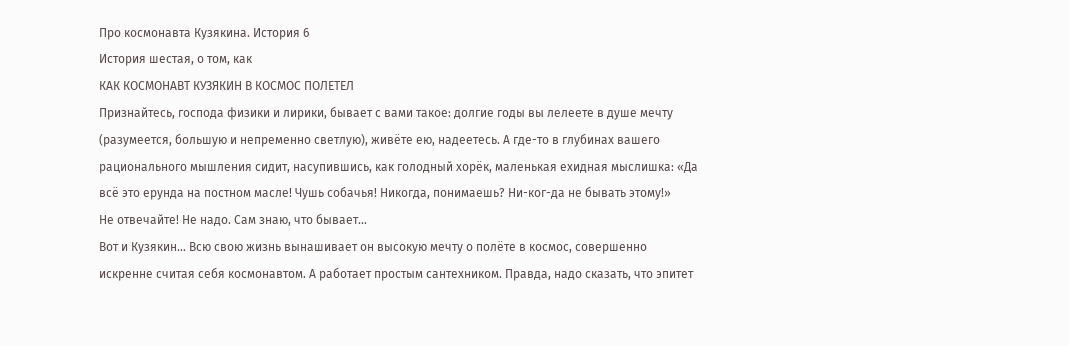Про космонавта Кузякина. История 6
История шестая, о том, как
КАК КОСМОНАВТ КУЗЯКИН В КОСМОС ПОЛЕТЕЛ
Признайтесь, господа физики и лирики, бывает с вами такое: долгие годы вы лелеете в душе мечту (разумеется, большую и непременно светлую), живёте ею, надеетесь. А где-то в глубинах вашего рационального мышления сидит, насупившись, как голодный хорёк, маленькая ехидная мыслишка: «Да всё это ерунда на постном масле! Чушь собачья! Никогда, понимаешь? Ни-ког-да не бывать этому!»
Не отвечайте! Не надо. Сам знаю, что бывает...
Вот и Кузякин... Всю свою жизнь вынашивает он высокую мечту о полёте в космос, совершенно искренне считая себя космонавтом. А работает простым сантехником. Правда, надо сказать, что эпитет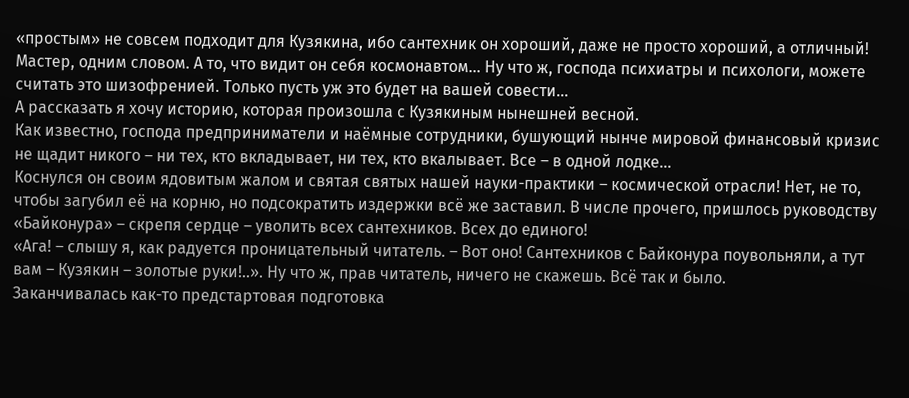«простым» не совсем подходит для Кузякина, ибо сантехник он хороший, даже не просто хороший, а отличный! Мастер, одним словом. А то, что видит он себя космонавтом... Ну что ж, господа психиатры и психологи, можете считать это шизофренией. Только пусть уж это будет на вашей совести...
А рассказать я хочу историю, которая произошла с Кузякиным нынешней весной.
Как известно, господа предприниматели и наёмные сотрудники, бушующий нынче мировой финансовый кризис не щадит никого – ни тех, кто вкладывает, ни тех, кто вкалывает. Все – в одной лодке...
Коснулся он своим ядовитым жалом и святая святых нашей науки-практики – космической отрасли! Нет, не то, чтобы загубил её на корню, но подсократить издержки всё же заставил. В числе прочего, пришлось руководству «Байконура» – скрепя сердце – уволить всех сантехников. Всех до единого!
«Ага! – слышу я, как радуется проницательный читатель. – Вот оно! Сантехников с Байконура поувольняли, а тут вам – Кузякин – золотые руки!..». Ну что ж, прав читатель, ничего не скажешь. Всё так и было.
Заканчивалась как-то предстартовая подготовка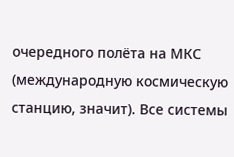очередного полёта на МКС (международную космическую станцию, значит). Все системы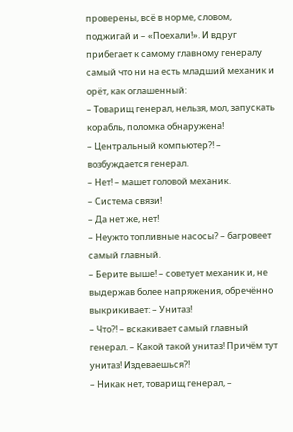проверены, всё в норме, словом, поджигай и – «Поехали!». И вдруг прибегает к самому главному генералу самый что ни на есть младший механик и орёт, как оглашенный:
– Товарищ генерал, нельзя, мол, запускать корабль, поломка обнаружена!
– Центральный компьютер?! – возбуждается генерал.
– Нет! – машет головой механик.
– Система связи!
– Да нет же, нет!
– Неужто топливные насосы? – багровеет самый главный.
– Берите выше! – советует механик и, не выдержав более напряжения, обречённо выкрикивает: – Унитаз!
– Что?! – вскакивает самый главный генерал. – Какой такой унитаз! Причём тут унитаз! Издеваешься?!
– Никак нет, товарищ генерал, –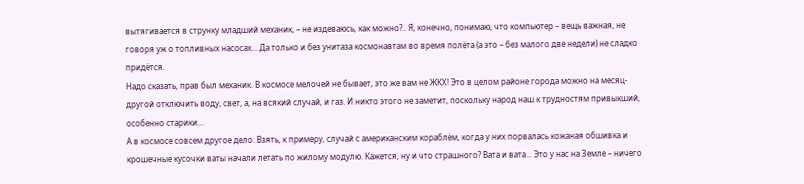вытягивается в струнку младший механик, – не издеваюсь, как можно?.. Я, конечно, понимаю, что компьютер – вещь важная, не говоря уж о топливных насосах... Да только и без унитаза космонавтам во время полёта (а это – без малого две недели) не сладко придётся.
Надо сказать, прав был механик. В космосе мелочей не бывает, это же вам не ЖКХ! Это в целом районе города можно на месяц-другой отключить воду, свет, а, на всякий случай, и газ. И никто этого не заметит, поскольку народ наш к трудностям привыкший, особенно старики...
А в космосе совсем другое дело. Взять, к примеру, случай с американским кораблём, когда у них порвалась кожаная обшивка и крошечные кусочки ваты начали летать по жилому модулю. Кажется, ну и что страшного? Вата и вата... Это у нас на Земле – ничего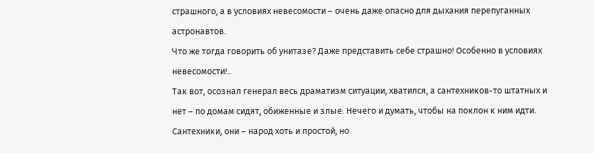страшного, а в условиях невесомости – очень даже опасно для дыхания перепуганных астронавтов.
Что же тогда говорить об унитазе? Даже представить себе страшно! Особенно в условиях невесомости!..
Так вот, осознал генерал весь драматизм ситуации, хватился, а сантехников-то штатных и нет – по домам сидят, обиженные и злые. Нечего и думать, чтобы на поклон к ним идти. Сантехники, они – народ хоть и простой, но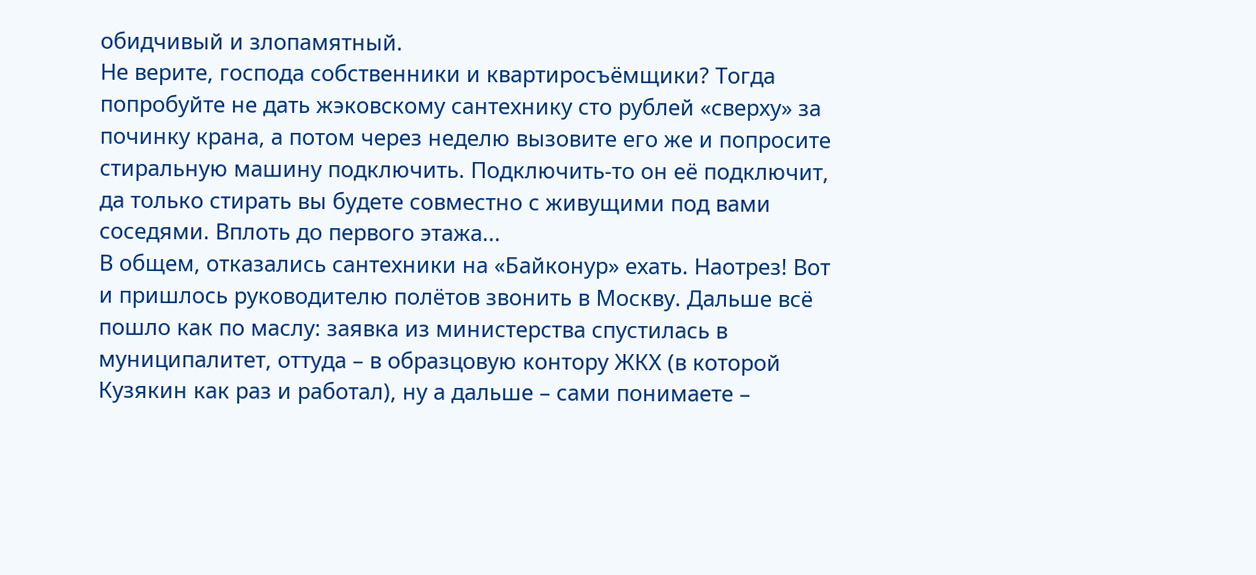обидчивый и злопамятный.
Не верите, господа собственники и квартиросъёмщики? Тогда попробуйте не дать жэковскому сантехнику сто рублей «сверху» за починку крана, а потом через неделю вызовите его же и попросите стиральную машину подключить. Подключить-то он её подключит, да только стирать вы будете совместно с живущими под вами соседями. Вплоть до первого этажа...
В общем, отказались сантехники на «Байконур» ехать. Наотрез! Вот и пришлось руководителю полётов звонить в Москву. Дальше всё пошло как по маслу: заявка из министерства спустилась в муниципалитет, оттуда – в образцовую контору ЖКХ (в которой Кузякин как раз и работал), ну а дальше – сами понимаете –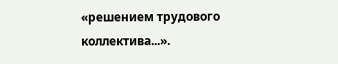«решением трудового коллектива...».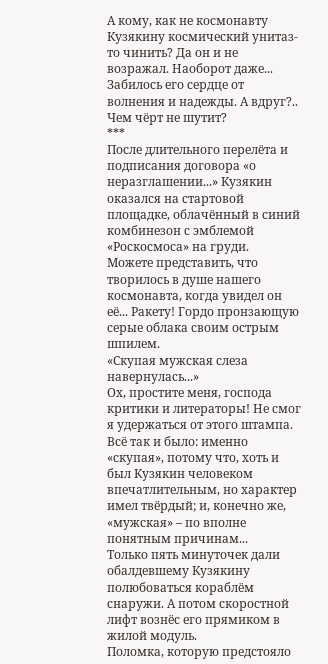А кому, как не космонавту Кузякину космический унитаз-то чинить? Да он и не возражал. Наоборот даже... Забилось его сердце от волнения и надежды. А вдруг?.. Чем чёрт не шутит?
***
После длительного перелёта и подписания договора «о неразглашении...» Кузякин оказался на стартовой площадке, облачённый в синий комбинезон с эмблемой «Роскосмоса» на груди.
Можете представить, что творилось в душе нашего космонавта, когда увидел он её... Ракету! Гордо пронзающую серые облака своим острым шпилем.
«Скупая мужская слеза навернулась...»
Ох, простите меня, господа критики и литераторы! Не смог я удержаться от этого штампа. Всё так и было: именно «скупая», потому что, хоть и был Кузякин человеком впечатлительным, но характер имел твёрдый; и, конечно же, «мужская» – по вполне понятным причинам...
Только пять минуточек дали обалдевшему Кузякину полюбоваться кораблём снаружи. А потом скоростной лифт вознёс его прямиком в жилой модуль.
Поломка, которую предстояло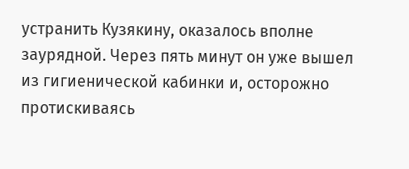устранить Кузякину, оказалось вполне заурядной. Через пять минут он уже вышел из гигиенической кабинки и, осторожно протискиваясь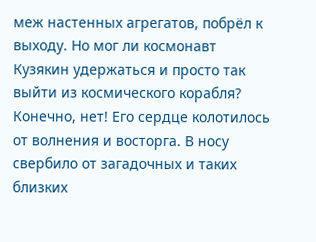меж настенных агрегатов, побрёл к выходу. Но мог ли космонавт Кузякин удержаться и просто так выйти из космического корабля? Конечно, нет! Его сердце колотилось от волнения и восторга. В носу свербило от загадочных и таких близких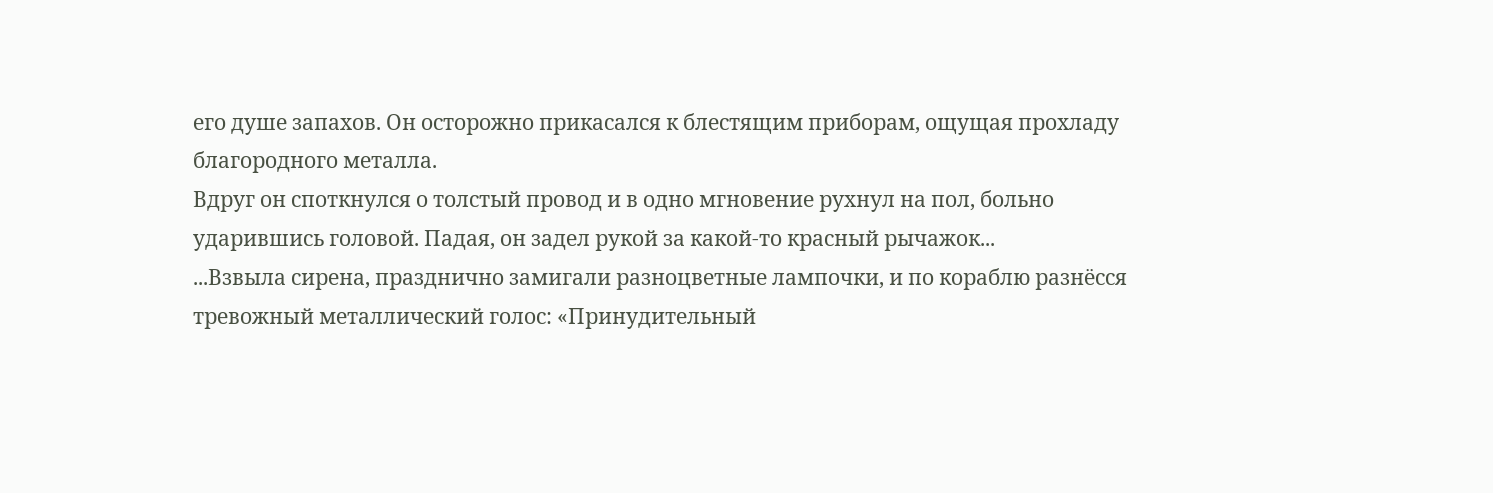его душе запахов. Он осторожно прикасался к блестящим приборам, ощущая прохладу благородного металла.
Вдруг он споткнулся о толстый провод и в одно мгновение рухнул на пол, больно ударившись головой. Падая, он задел рукой за какой-то красный рычажок...
...Взвыла сирена, празднично замигали разноцветные лампочки, и по кораблю разнёсся тревожный металлический голос: «Принудительный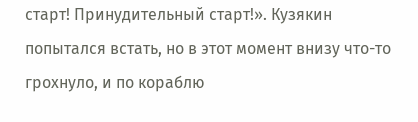старт! Принудительный старт!». Кузякин попытался встать, но в этот момент внизу что-то грохнуло, и по кораблю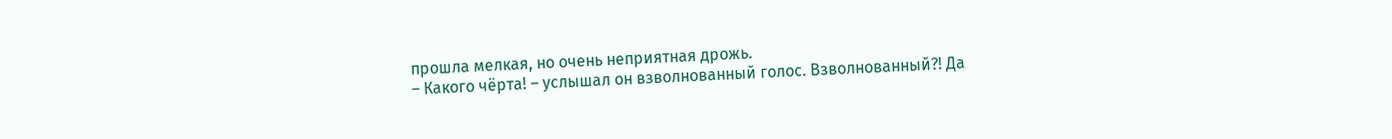прошла мелкая, но очень неприятная дрожь.
– Какого чёрта! – услышал он взволнованный голос. Взволнованный?! Да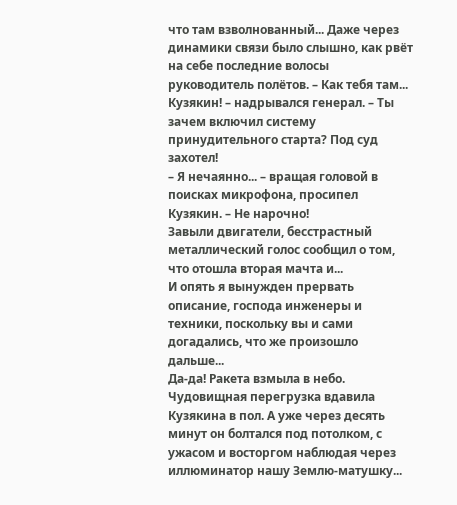что там взволнованный... Даже через динамики связи было слышно, как рвёт на себе последние волосы руководитель полётов. – Как тебя там... Кузякин! – надрывался генерал. – Ты зачем включил систему принудительного старта? Под суд захотел!
– Я нечаянно... – вращая головой в поисках микрофона, просипел Кузякин. – Не нарочно!
Завыли двигатели, бесстрастный металлический голос сообщил о том, что отошла вторая мачта и...
И опять я вынужден прервать описание, господа инженеры и техники, поскольку вы и сами догадались, что же произошло дальше...
Да-да! Ракета взмыла в небо. Чудовищная перегрузка вдавила Кузякина в пол. А уже через десять минут он болтался под потолком, с ужасом и восторгом наблюдая через иллюминатор нашу Землю-матушку...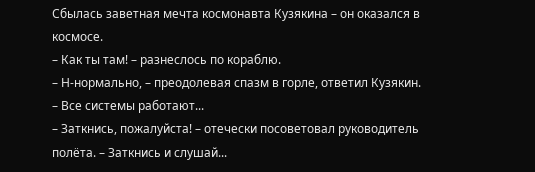Сбылась заветная мечта космонавта Кузякина – он оказался в космосе.
– Как ты там! – разнеслось по кораблю.
– Н-нормально, – преодолевая спазм в горле, ответил Кузякин. – Все системы работают...
– Заткнись, пожалуйста! – отечески посоветовал руководитель полёта. – Заткнись и слушай...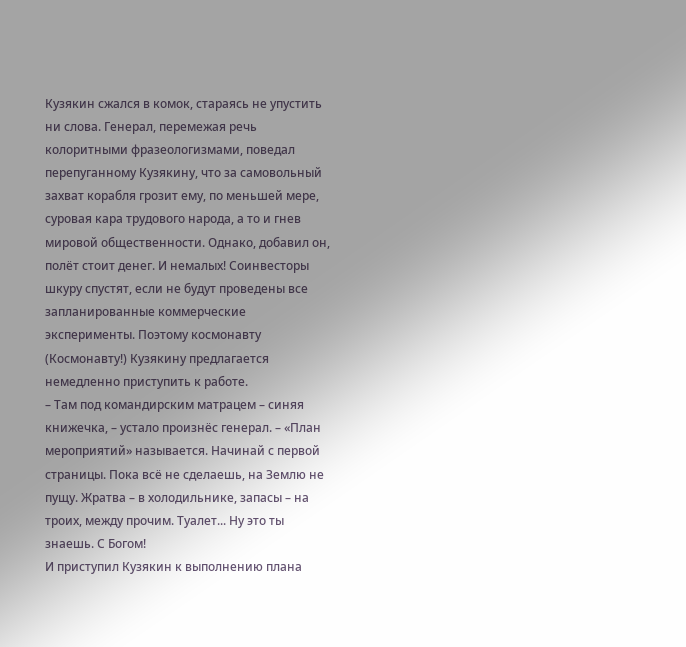Кузякин сжался в комок, стараясь не упустить ни слова. Генерал, перемежая речь колоритными фразеологизмами, поведал перепуганному Кузякину, что за самовольный захват корабля грозит ему, по меньшей мере, суровая кара трудового народа, а то и гнев мировой общественности. Однако, добавил он, полёт стоит денег. И немалых! Соинвесторы шкуру спустят, если не будут проведены все запланированные коммерческие эксперименты. Поэтому космонавту (Космонавту!) Кузякину предлагается немедленно приступить к работе.
– Там под командирским матрацем – синяя книжечка, – устало произнёс генерал. – «План мероприятий» называется. Начинай с первой страницы. Пока всё не сделаешь, на Землю не пущу. Жратва – в холодильнике, запасы – на троих, между прочим. Туалет... Ну это ты знаешь. С Богом!
И приступил Кузякин к выполнению плана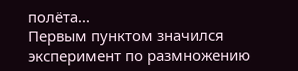полёта...
Первым пунктом значился эксперимент по размножению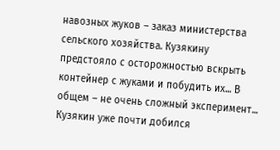навозных жуков – заказ министерства сельского хозяйства. Кузякину предстояло с осторожностью вскрыть контейнер с жуками и побудить их... В общем – не очень сложный эксперимент...
Кузякин уже почти добился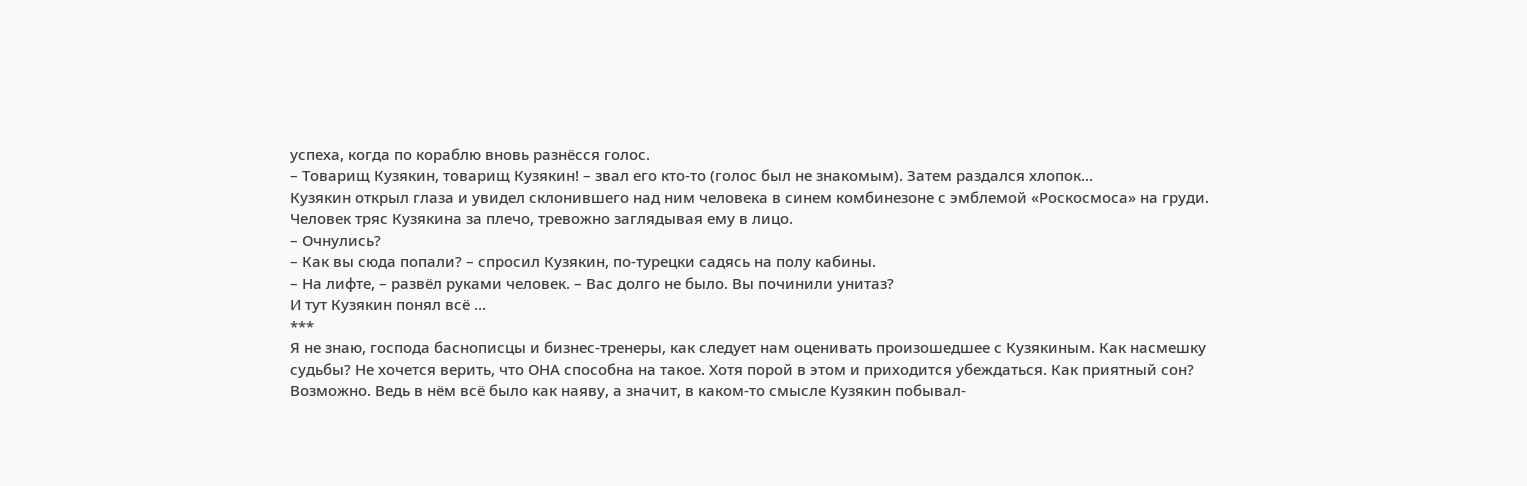успеха, когда по кораблю вновь разнёсся голос.
– Товарищ Кузякин, товарищ Кузякин! – звал его кто-то (голос был не знакомым). Затем раздался хлопок...
Кузякин открыл глаза и увидел склонившего над ним человека в синем комбинезоне с эмблемой «Роскосмоса» на груди. Человек тряс Кузякина за плечо, тревожно заглядывая ему в лицо.
– Очнулись?
– Как вы сюда попали? – спросил Кузякин, по-турецки садясь на полу кабины.
– На лифте, – развёл руками человек. – Вас долго не было. Вы починили унитаз?
И тут Кузякин понял всё ...
***
Я не знаю, господа баснописцы и бизнес-тренеры, как следует нам оценивать произошедшее с Кузякиным. Как насмешку судьбы? Не хочется верить, что ОНА способна на такое. Хотя порой в этом и приходится убеждаться. Как приятный сон? Возможно. Ведь в нём всё было как наяву, а значит, в каком-то смысле Кузякин побывал-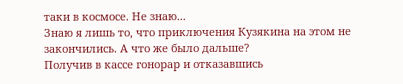таки в космосе. Не знаю...
Знаю я лишь то, что приключения Кузякина на этом не закончились. А что же было дальше?
Получив в кассе гонорар и отказавшись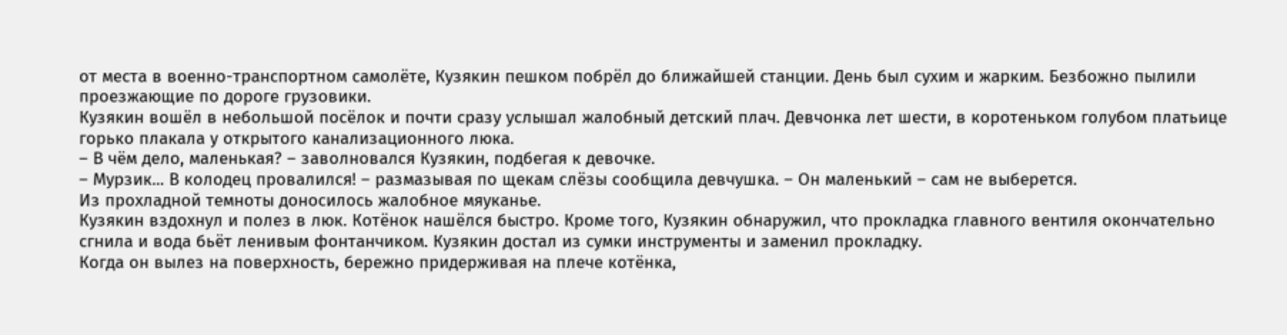от места в военно-транспортном самолёте, Кузякин пешком побрёл до ближайшей станции. День был сухим и жарким. Безбожно пылили проезжающие по дороге грузовики.
Кузякин вошёл в небольшой посёлок и почти сразу услышал жалобный детский плач. Девчонка лет шести, в коротеньком голубом платьице горько плакала у открытого канализационного люка.
– В чём дело, маленькая? – заволновался Кузякин, подбегая к девочке.
– Мурзик... В колодец провалился! – размазывая по щекам слёзы сообщила девчушка. – Он маленький – сам не выберется.
Из прохладной темноты доносилось жалобное мяуканье.
Кузякин вздохнул и полез в люк. Котёнок нашёлся быстро. Кроме того, Кузякин обнаружил, что прокладка главного вентиля окончательно сгнила и вода бьёт ленивым фонтанчиком. Кузякин достал из сумки инструменты и заменил прокладку.
Когда он вылез на поверхность, бережно придерживая на плече котёнка,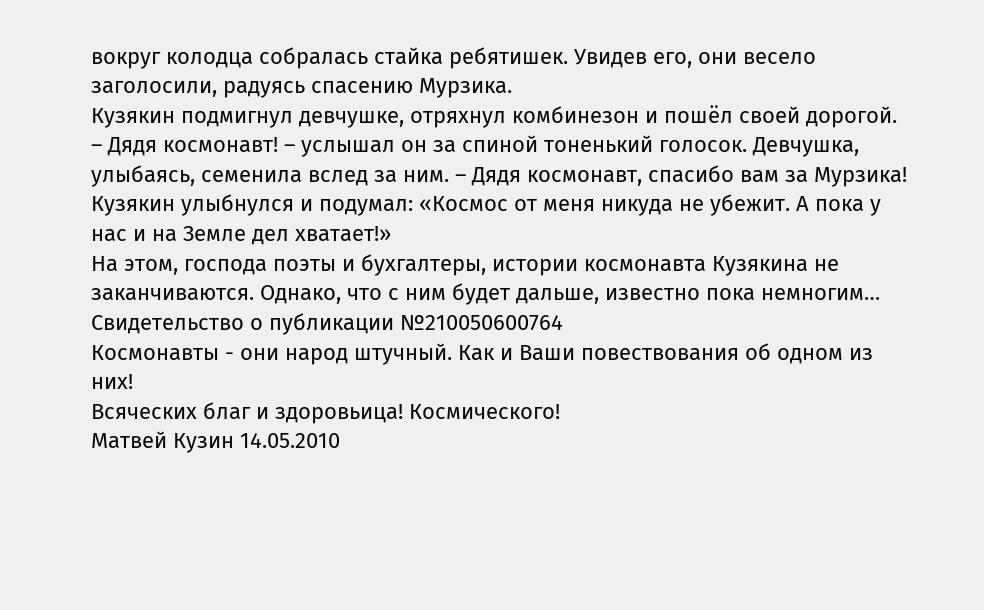вокруг колодца собралась стайка ребятишек. Увидев его, они весело заголосили, радуясь спасению Мурзика.
Кузякин подмигнул девчушке, отряхнул комбинезон и пошёл своей дорогой.
– Дядя космонавт! – услышал он за спиной тоненький голосок. Девчушка, улыбаясь, семенила вслед за ним. – Дядя космонавт, спасибо вам за Мурзика!
Кузякин улыбнулся и подумал: «Космос от меня никуда не убежит. А пока у нас и на Земле дел хватает!»
На этом, господа поэты и бухгалтеры, истории космонавта Кузякина не заканчиваются. Однако, что с ним будет дальше, известно пока немногим…
Свидетельство о публикации №210050600764
Космонавты - они народ штучный. Как и Ваши повествования об одном из них!
Всяческих благ и здоровьица! Космического!
Матвей Кузин 14.05.2010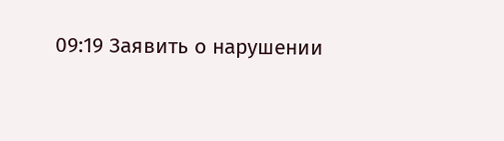09:19 Заявить о нарушении